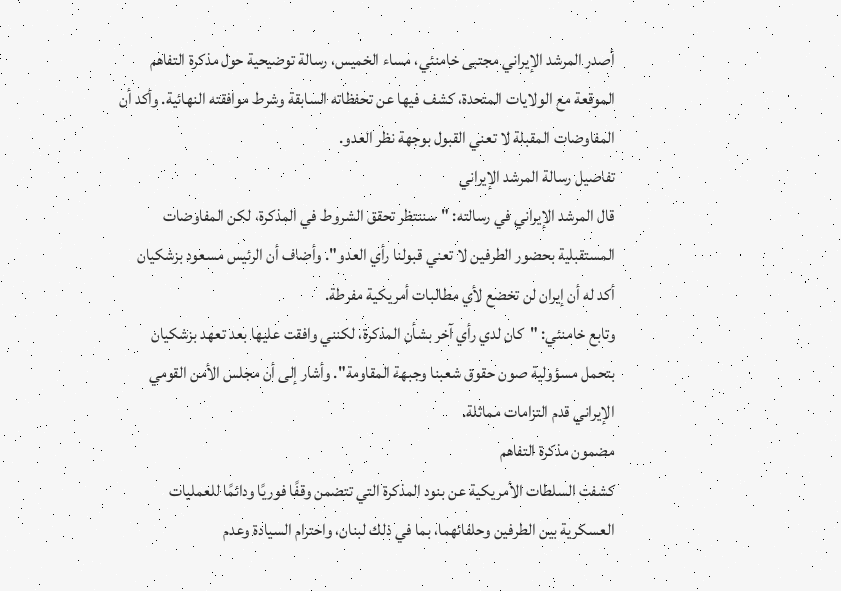أصدر المرشد الإيراني مجتبى خامنئي، مساء الخميس، رسالة توضيحية حول مذكرة التفاهم الموقعة مع الولايات المتحدة، كشف فيها عن تحفظاته السابقة وشرط موافقته النهائية. وأكد أن المفاوضات المقبلة لا تعني القبول بوجهة نظر العدو.
تفاصيل رسالة المرشد الإيراني
قال المرشد الإيراني في رسالته: "سننتظر تحقق الشروط في المذكرة، لكن المفاوضات المستقبلية بحضور الطرفين لا تعني قبولنا رأي العدو". وأضاف أن الرئيس مسعود بزشكيان أكد له أن إيران لن تخضع لأي مطالبات أمريكية مفرطة.
وتابع خامنئي: "كان لدي رأي آخر بشأن المذكرة، لكنني وافقت عليها بعد تعهد بزشكيان بتحمل مسؤولية صون حقوق شعبنا وجبهة المقاومة". وأشار إلى أن مجلس الأمن القومي الإيراني قدم التزامات مماثلة.
مضمون مذكرة التفاهم
كشفت السلطات الأمريكية عن بنود المذكرة التي تتضمن وقفًا فوريًا ودائمًا للعمليات العسكرية بين الطرفين وحلفائهما، بما في ذلك لبنان، واحترام السيادة وعدم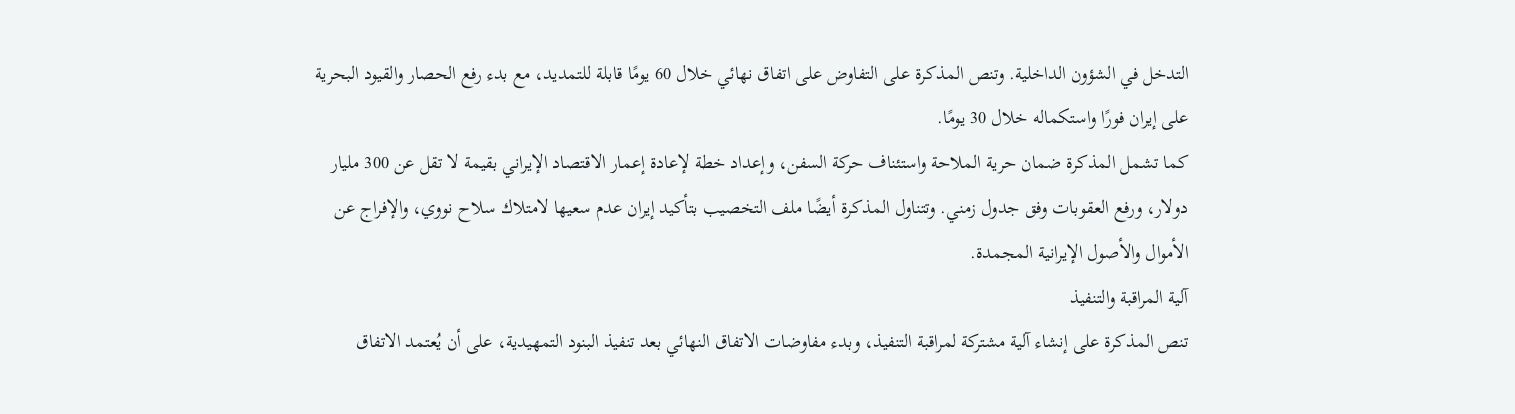التدخل في الشؤون الداخلية. وتنص المذكرة على التفاوض على اتفاق نهائي خلال 60 يومًا قابلة للتمديد، مع بدء رفع الحصار والقيود البحرية على إيران فورًا واستكماله خلال 30 يومًا.
كما تشمل المذكرة ضمان حرية الملاحة واستئناف حركة السفن، وإعداد خطة لإعادة إعمار الاقتصاد الإيراني بقيمة لا تقل عن 300 مليار دولار، ورفع العقوبات وفق جدول زمني. وتتناول المذكرة أيضًا ملف التخصيب بتأكيد إيران عدم سعيها لامتلاك سلاح نووي، والإفراج عن الأموال والأصول الإيرانية المجمدة.
آلية المراقبة والتنفيذ
تنص المذكرة على إنشاء آلية مشتركة لمراقبة التنفيذ، وبدء مفاوضات الاتفاق النهائي بعد تنفيذ البنود التمهيدية، على أن يُعتمد الاتفاق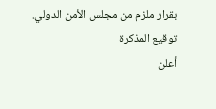بقرار ملزم من مجلس الأمن الدولي.
توقيع المذكرة
أعلن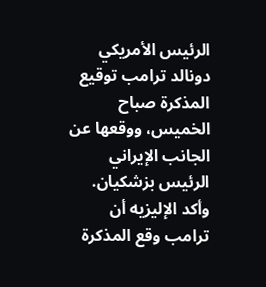الرئيس الأمريكي دونالد ترامب توقيع المذكرة صباح الخميس، ووقعها عن الجانب الإيراني الرئيس بزشكيان. وأكد الإليزيه أن ترامب وقع المذكرة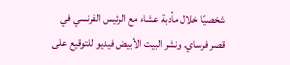شخصيًا خلال مأدبة عشاء مع الرئيس الفرنسي في قصر فرساي. ونشر البيت الأبيض فيديو للتوقيع على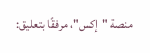منصة "إكس"، مرفقًا بتعليق: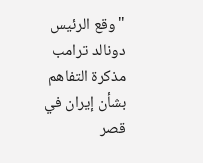"وقع الرئيس دونالد ترامب مذكرة التفاهم بشأن إيران في قصر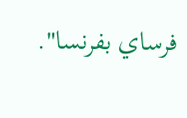فرساي بفرنسا".